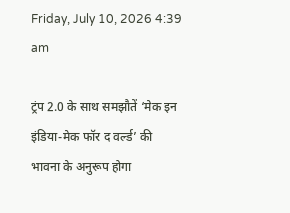Friday, July 10, 2026 4:39 am

ट्रंप 2.0 के साथ समझौतें ‘मेक इन इंडिया-मेक फॉर द वर्ल्ड’ की भावना के अनुरूप होगा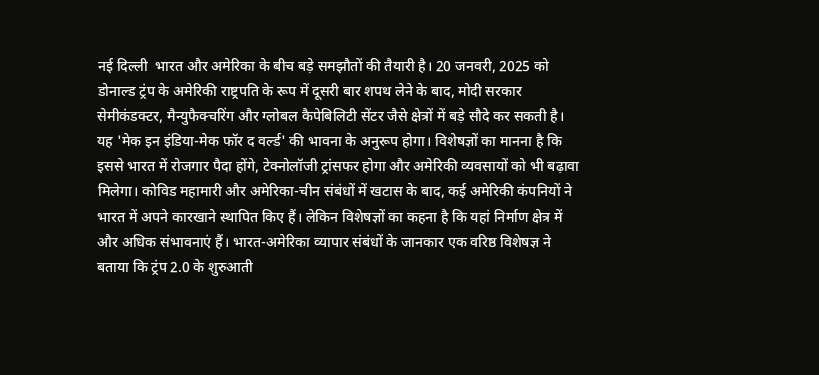नई दिल्ली  भारत और अमेरिका के बीच बड़े समझौतों की तैयारी है। 20 जनवरी, 2025 को डोनाल्ड ट्रंप के अमेरिकी राष्ट्रपति के रूप में दूसरी बार शपथ लेने के बाद, मोदी सरकार सेमीकंडक्टर, मैन्युफैक्चरिंग और ग्लोबल कैपेबिलिटी सेंटर जैसे क्षेत्रों में बड़े सौदे कर सकती है। यह 'मेक इन इंडिया-मेक फॉर द वर्ल्ड' की भावना के अनुरूप होगा। विशेषज्ञों का मानना है कि इससे भारत में रोजगार पैदा होंगे, टेक्नोलॉजी ट्रांसफर होगा और अमेरिकी व्यवसायों को भी बढ़ावा मिलेगा। कोविड महामारी और अमेरिका-चीन संबंधों में खटास के बाद, कई अमेरिकी कंपनियों ने भारत में अपने कारखाने स्थापित किए हैं। लेकिन विशेषज्ञों का कहना है कि यहां निर्माण क्षेत्र में और अधिक संभावनाएं हैं। भारत-अमेरिका व्यापार संबंधों के जानकार एक वरिष्ठ विशेषज्ञ ने बताया कि ट्रंप 2.0 के शुरुआती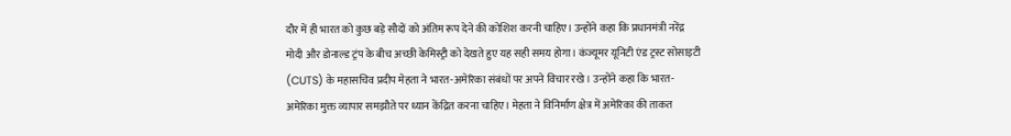दौर में ही भारत को कुछ बड़े सौदों को अंतिम रूप देने की कोशिश करनी चाहिए। उन्होंने कहा कि प्रधानमंत्री नरेंद्र मोदी और डोनाल्ड ट्रंप के बीच अच्छी केमिस्ट्री को देखते हुए यह सही समय होगा। कंज्यूमर यूनिटी एंड ट्रस्ट सोसाइटी (CUTS) के महासचिव प्रदीप मेहता ने भारत-अमेरिका संबंधों पर अपने विचार रखे। उन्होंने कहा कि भारत-अमेरिका मुक्त व्यापार समझौते पर ध्यान केंद्रित करना चाहिए। मेहता ने विनिर्माण क्षेत्र में अमेरिका की ताकत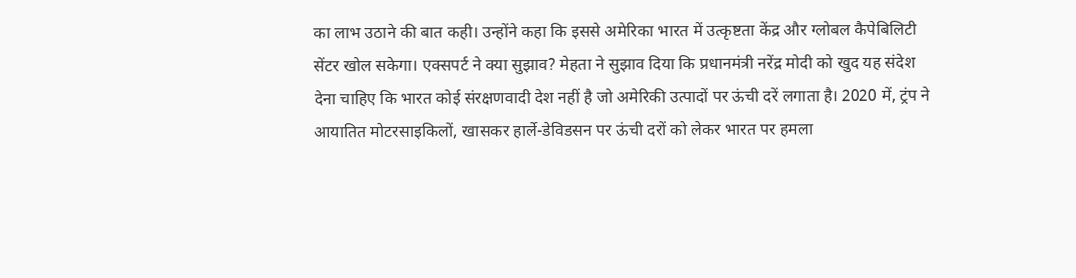का लाभ उठाने की बात कही। उन्होंने कहा कि इससे अमेरिका भारत में उत्कृष्टता केंद्र और ग्लोबल कैपेबिलिटी सेंटर खोल सकेगा। एक्सपर्ट ने क्या सुझाव? मेहता ने सुझाव दिया कि प्रधानमंत्री नरेंद्र मोदी को खुद यह संदेश देना चाहिए कि भारत कोई संरक्षणवादी देश नहीं है जो अमेरिकी उत्पादों पर ऊंची दरें लगाता है। 2020 में, ट्रंप ने आयातित मोटरसाइकिलों, खासकर हार्ले-डेविडसन पर ऊंची दरों को लेकर भारत पर हमला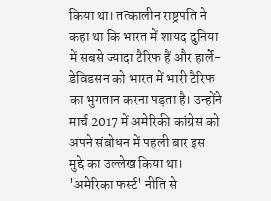किया था। तत्कालीन राष्ट्रपति ने कहा था कि भारत में शायद दुनिया में सबसे ज्यादा टैरिफ हैं और हार्ले-डेविडसन को भारत में भारी टैरिफ का भुगतान करना पड़ता है। उन्होंने मार्च 2017 में अमेरिकी कांग्रेस को अपने संबोधन में पहली बार इस मुद्दे का उल्लेख किया था। 'अमेरिका फर्स्ट' नीति से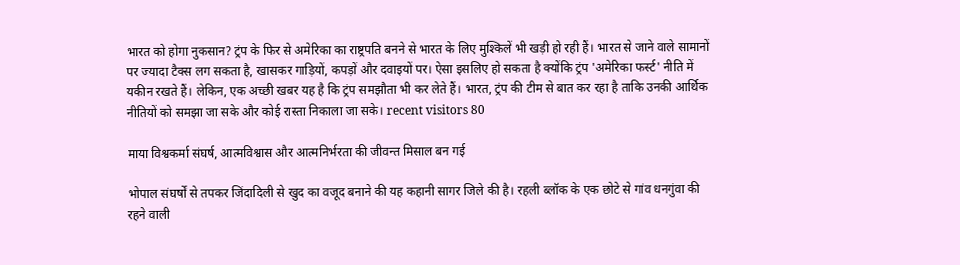भारत को होगा नुकसान? ट्रंप के फिर से अमेरिका का राष्ट्रपति बनने से भारत के लिए मुश्किलें भी खड़ी हो रही हैं। भारत से जाने वाले सामानों पर ज्यादा टैक्स लग सकता है, खासकर गाड़ियों, कपड़ों और दवाइयों पर। ऐसा इसलिए हो सकता है क्योंकि ट्रंप 'अमेरिका फर्स्ट' नीति में यकीन रखते हैं। लेकिन, एक अच्छी खबर यह है कि ट्रंप समझौता भी कर लेते हैं। भारत, ट्रंप की टीम से बात कर रहा है ताकि उनकी आर्थिक नीतियों को समझा जा सके और कोई रास्ता निकाला जा सके। recent visitors 80

माया विश्वकर्मा संघर्ष, आत्मविश्वास और आत्मनिर्भरता की जीवन्त मिसाल बन गई

भोपाल संघर्षों से तपकर जिंदादिली से खुद का वजूद बनाने की यह कहानी सागर जिले की है। रहली ब्लॉक के एक छोटे से गांव धनगुंवा की रहने वाली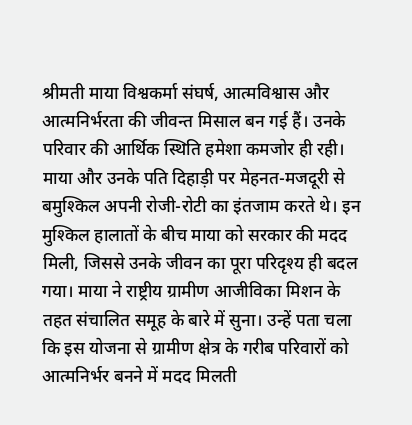श्रीमती माया विश्वकर्मा संघर्ष, आत्मविश्वास और आत्मनिर्भरता की जीवन्त मिसाल बन गई हैं। उनके परिवार की आर्थिक स्थिति हमेशा कमजोर ही रही। माया और उनके पति दिहाड़ी पर मेहनत-मजदूरी से बमुश्किल अपनी रोजी-रोटी का इंतजाम करते थे। इन मुश्किल हालातों के बीच माया को सरकार की मदद मिली, जिससे उनके जीवन का पूरा परिदृश्य ही बदल गया। माया ने राष्ट्रीय ग्रामीण आजीविका मिशन के तहत संचालित समूह के बारे में सुना। उन्हें पता चला कि इस योजना से ग्रामीण क्षेत्र के गरीब परिवारों को आत्मनिर्भर बनने में मदद मिलती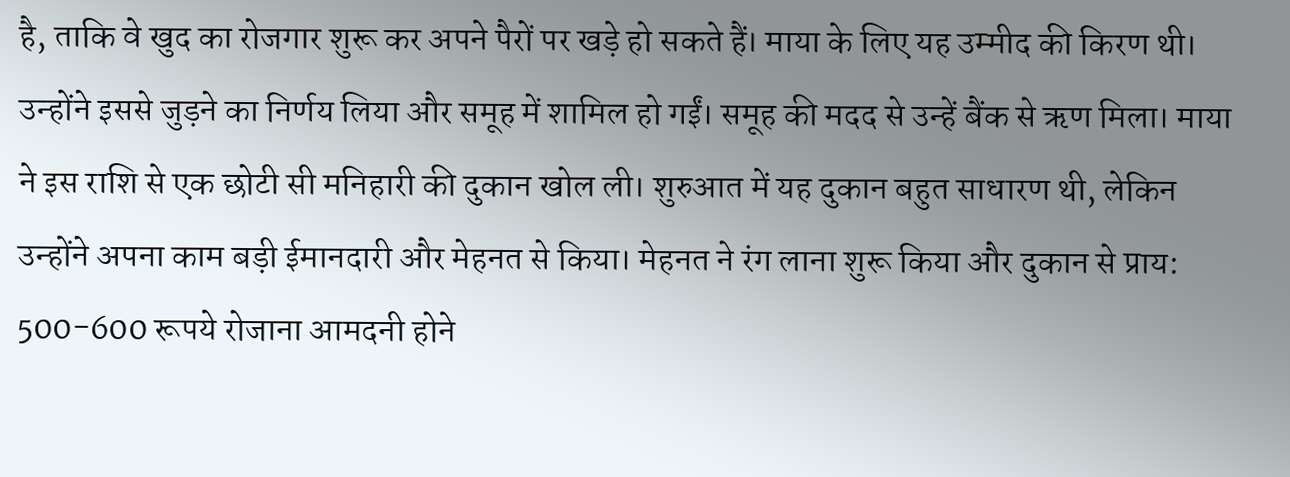है, ताकि वे खुद का रोजगार शुरू कर अपने पैरों पर खड़े हो सकते हैं। माया के लिए यह उम्मीद की किरण थी। उन्होंने इससे जुड़ने का निर्णय लिया और समूह में शामिल हो गईं। समूह की मदद से उन्हें बैंक से ऋण मिला। माया ने इस राशि से एक छोटी सी मनिहारी की दुकान खोल ली। शुरुआत में यह दुकान बहुत साधारण थी, लेकिन उन्होंने अपना काम बड़ी ईमानदारी और मेहनत से किया। मेहनत ने रंग लाना शुरू किया और दुकान से प्राय: 500-600 रूपये रोजाना आमदनी होने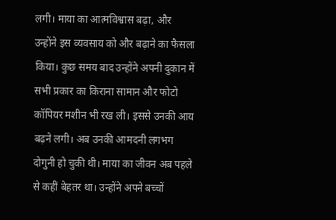लगी। माया का आत्मविश्वास बढ़ा, और उन्होंने इस व्यवसाय को और बढ़ाने का फैसला किया। कुछ समय बाद उन्होंने अपनी दुकान में सभी प्रकार का किराना सामान और फोटो कॉपियर मशीन भी रख ली। इससे उनकी आय बढ़ने लगी। अब उनकी आमदनी लगभग दोगुनी हो चुकी थी। माया का जीवन अब पहले से कहीं बेहतर था। उन्होंने अपने बच्चों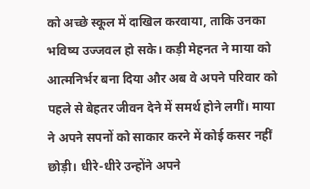को अच्छे स्कूल में दाखिल करवाया, ताकि उनका भविष्य उज्जवल हो सके। कड़ी मेहनत ने माया को आत्मनिर्भर बना दिया और अब वे अपने परिवार को पहले से बेहतर जीवन देने में समर्थ होने लगीं। माया ने अपने सपनों को साकार करने में कोई कसर नहीं छोड़ी। धीरे-धीरे उन्होंने अपने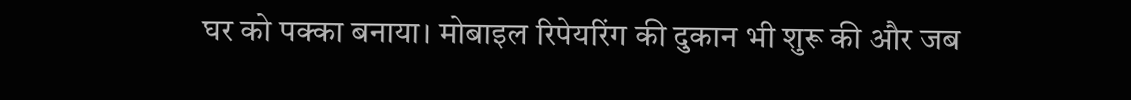घर को पक्का बनाया। मोबाइल रिपेयरिंग की दुकान भी शुरू की और जब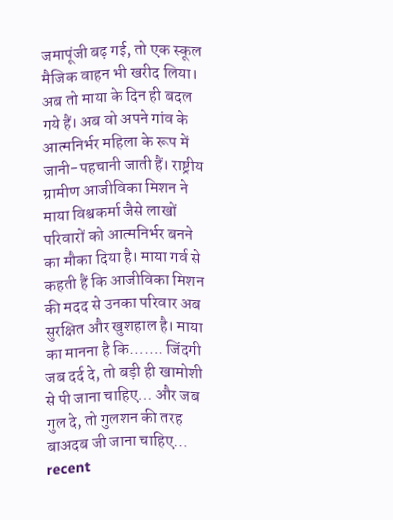जमापूंजी बढ़ गई, तो एक स्कूल मैजिक वाहन भी खरीद लिया। अब तो माया के दिन ही बदल गये हैं। अब वो अपने गांव के आत्मनिर्भर महिला के रूप में जानी-पहचानी जाती हैं। राष्ट्रीय ग्रामीण आजीविका मिशन ने माया विश्वकर्मा जैसे लाखों परिवारों को आत्मनिर्भर बनने का मौका दिया है। माया गर्व से कहती हैं कि आजीविका मिशन की मदद से उनका परिवार अब सुरक्षित और खुशहाल है। माया का मानना है कि……. जिंदगी जब दर्द दे, तो बड़ी ही खामोशी से पी जाना चाहिए… और जब गुल दे, तो गुलशन की तरह बाअदब जी जाना चाहिए… recent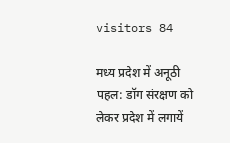visitors 84

मध्य प्रदेश में अनूठी पहल: डॉग संरक्षण को लेकर प्रदेश में लगायें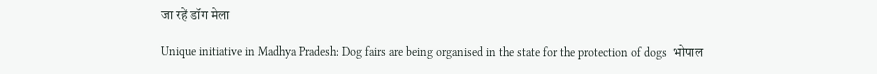जा रहें डॉग मेला

Unique initiative in Madhya Pradesh: Dog fairs are being organised in the state for the protection of dogs  भोपाल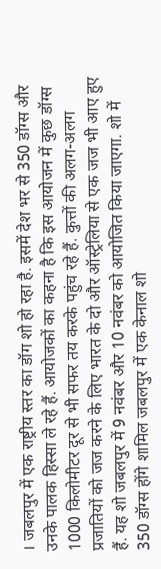। जबलपुर में एक राष्ट्रीय स्तर का डॉग शो हो रहा है. इसमें देश भर से 350 डॉग्स और उनके पालक हिस्सा ले रहे हैं. आयोजकों का कहना है कि इस आयोजन में कुछ डॉग्स 1000 किलोमीटर दूर से भी सफर तय करके पहुंच रहे हैं. कुत्तों की अलग-अलग प्रजातियों को जज करने के लिए भारत के दो और ऑस्ट्रेलिया से एक जज भी आए हुए हैं. यह शो जबलपुर में 9 नवंबर और 10 नवंबर को आयोजित किया जाएगा. शो में 350 डॉग्स होंगे शामिल जबलपुर में एक केनाल शो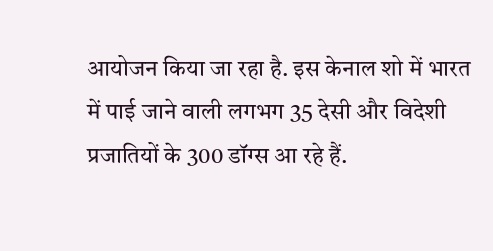आयोजन किया जा रहा है. इस केनाल शो में भारत में पाई जाने वाली लगभग 35 देसी और विदेशी प्रजातियों के 300 डॉग्स आ रहे हैं.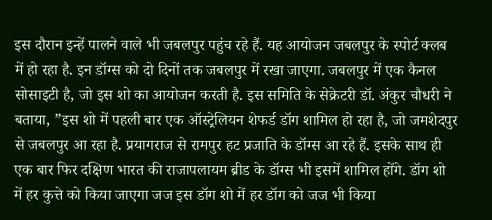इस दौरान इन्हें पालने वाले भी जबलपुर पहुंच रहे हैं. यह आयोजन जबलपुर के स्पोर्ट क्लब में हो रहा है. इन डॉग्स को दो दिनों तक जबलपुर में रखा जाएगा. जबलपुर में एक कैनल सोसाइटी है, जो इस शो का आयोजन करती है. इस समिति के सेक्रेटरी डॉ. अंकुर चौधरी ने बताया, ”इस शो में पहली बार एक ऑस्ट्रेलियन शेफर्ड डॉग शामिल हो रहा है, जो जमशेदपुर से जबलपुर आ रहा है. प्रयागराज से रामपुर हट प्रजाति के डॉग्स आ रहे हैं. इसके साथ ही एक बार फिर दक्षिण भारत की राजापलायम ब्रीड के डॉग्स भी इसमें शामिल होंगे. डॉग शो में हर कुत्ते को किया जाएगा जज इस डॉग शो में हर डॉग को जज भी किया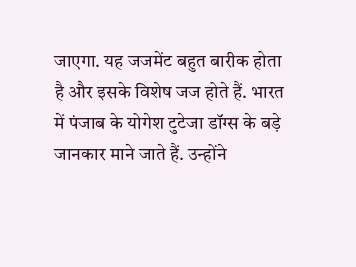जाएगा. यह जजमेंट बहुत बारीक होता है और इसके विशेष जज होते हैं. भारत में पंजाब के योगेश टुटेजा डॉग्स के बड़े जानकार माने जाते हैं. उन्होंने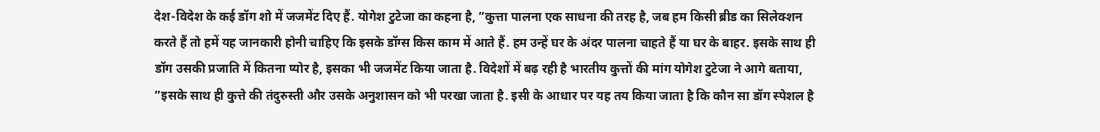देश-विदेश के कई डॉग शो में जजमेंट दिए हैं. योगेश टुटेजा का कहना है, ”कुत्ता पालना एक साधना की तरह है, जब हम किसी ब्रीड का सिलेक्शन करते हैं तो हमें यह जानकारी होनी चाहिए कि इसके डॉग्स किस काम में आते हैं. हम उन्हें घर के अंदर पालना चाहते हैं या घर के बाहर. इसके साथ ही डॉग उसकी प्रजाति में कितना प्योर है, इसका भी जजमेंट किया जाता है. विदेशों में बढ़ रही है भारतीय कुत्तों की मांग योगेश टुटेजा ने आगे बताया, ”इसके साथ ही कुत्ते की तंदुरुस्ती और उसके अनुशासन को भी परखा जाता है. इसी के आधार पर यह तय किया जाता है कि कौन सा डॉग स्पेशल है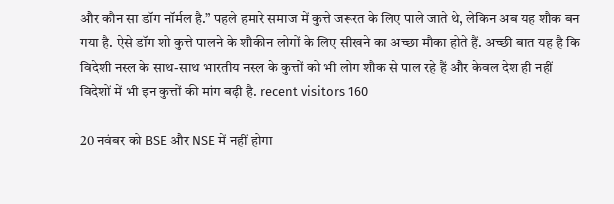और कौन सा डॉग नॉर्मल है.” पहले हमारे समाज में कुत्ते जरूरत के लिए पाले जाते थे, लेकिन अब यह शौक बन गया है. ऐसे डॉग शो कुत्ते पालने के शौकीन लोगों के लिए सीखने का अच्छा मौका होते हैं. अच्छी बात यह है कि विदेशी नस्ल के साथ-साथ भारतीय नस्ल के कुत्तों को भी लोग शौक से पाल रहे हैं और केवल देश ही नहीं विदेशों में भी इन कुत्तों की मांग बढ़ी है. recent visitors 160

20 नवंबर को BSE और NSE में नहीं होगा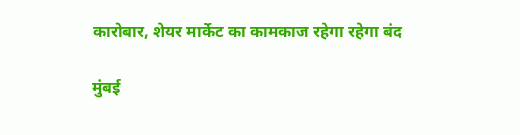कारोबार, शेयर मार्केट का कामकाज रहेगा रहेगा बंद

मुंबई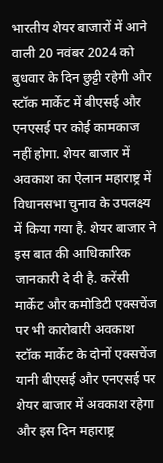भारतीय शेयर बाजारों में आने वाली 20 नवंबर 2024 को बुधवार के दिन छुट्टी रहेगी और स्टॉक मार्केट में बीएसई और एनएसई पर कोई कामकाज नहीं होगा. शेयर बाजार में अवकाश का ऐलान महाराष्ट्र में विधानसभा चुनाव के उपलक्ष्य में किया गया है. शेयर बाजार ने इस बात की आधिकारिक जानकारी दे दी है. करेंसी मार्केट और कमोडिटी एक्सचेंज पर भी कारोबारी अवकाश स्टॉक मार्केट के दोनों एक्सचेंज यानी बीएसई और एनएसई पर शेयर बाजार में अवकाश रहेगा और इस दिन महाराष्ट्र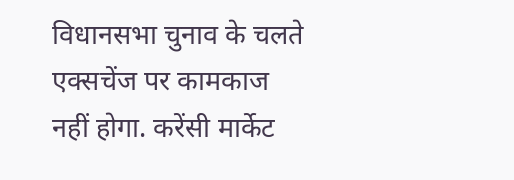विधानसभा चुनाव के चलते एक्सचेंज पर कामकाज नहीं होगा. करेंसी मार्केट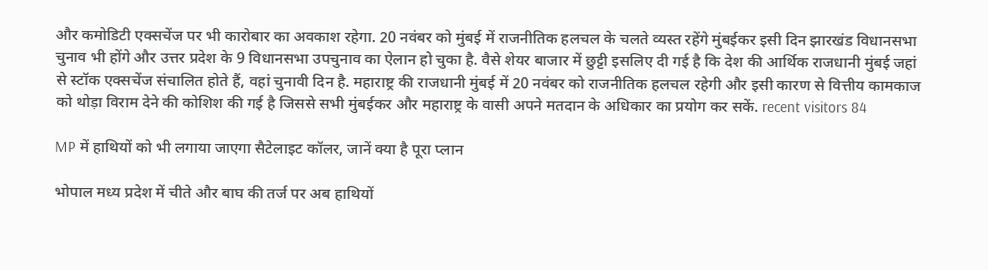और कमोडिटी एक्सचेंज पर भी कारोबार का अवकाश रहेगा. 20 नवंबर को मुंबई में राजनीतिक हलचल के चलते व्यस्त रहेंगे मुंबईकर इसी दिन झारखंड विधानसभा चुनाव भी होंगे और उत्तर प्रदेश के 9 विधानसभा उपचुनाव का ऐलान हो चुका है. वैसे शेयर बाजार में छुट्टी इसलिए दी गई है कि देश की आर्थिक राजधानी मुंबई जहां से स्टॉक एक्सचेंज संचालित होते हैं, वहां चुनावी दिन है. महाराष्ट्र की राजधानी मुंबई में 20 नवंबर को राजनीतिक हलचल रहेगी और इसी कारण से वित्तीय कामकाज को थोड़ा विराम देने की कोशिश की गई है जिससे सभी मुंबईकर और महाराष्ट्र के वासी अपने मतदान के अधिकार का प्रयोग कर सकें. recent visitors 84

MP में हाथियों को भी लगाया जाएगा सैटेलाइट कॉलर, जानें क्या है पूरा प्लान

भोपाल मध्य प्रदेश में चीते और बाघ की तर्ज पर अब हाथियों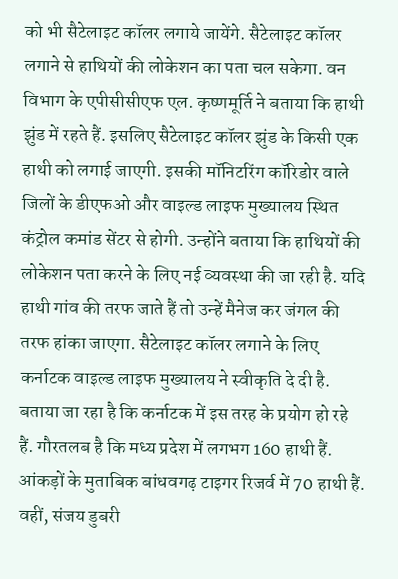को भी सैटेलाइट कॉलर लगाये जायेंगे. सैटेलाइट कॉलर लगाने से हाथियों की लोकेशन का पता चल सकेगा. वन विभाग के एपीसीसीएफ एल. कृष्णमूर्ति ने बताया कि हाथी झुंड में रहते हैं. इसलिए सैटेलाइट कॉलर झुंड के किसी एक हाथी को लगाई जाएगी. इसकी मॉनिटरिंग कॉरिडोर वाले जिलों के डीएफओ और वाइल्ड लाइफ मुख्यालय स्थित कंट्रोल कमांड सेंटर से होगी. उन्होंने बताया कि हाथियों की लोकेशन पता करने के लिए नई व्यवस्था की जा रही है. यदि हाथी गांव की तरफ जाते हैं तो उन्हें मैनेज कर जंगल की तरफ हांका जाएगा. सैटेलाइट कॉलर लगाने के लिए कर्नाटक वाइल्ड लाइफ मुख्यालय ने स्वीकृति दे दी है. बताया जा रहा है कि कर्नाटक में इस तरह के प्रयोग हो रहे हैं. गौरतलब है कि मध्य प्रदेश में लगभग 160 हाथी हैं. आंकड़ों के मुताबिक बांधवगढ़ टाइगर रिजर्व में 70 हाथी हैं. वहीं, संजय डुबरी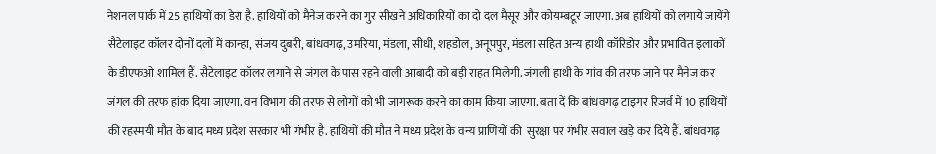नेशनल पार्क में 25 हाथियों का डेरा है. हाथियों को मैनेज करने का गुर सीखने अधिकारियों का दो दल मैसूर और कोयम्बटूर जाएगा. अब हाथियों को लगाये जायेंगे सैटेलाइट कॉलर दोनों दलों में कान्हा, संजय दुबरी, बांधवगढ़, उमरिया, मंडला, सीधी, शहडोल, अनूपपुर, मंडला सहित अन्य हाथी कॉरिडोर और प्रभावित इलाकों के डीएफओ शामिल हैं. सैटेलाइट कॉलर लगाने से जंगल के पास रहने वाली आबादी को बड़ी राहत मिलेगी. जंगली हाथी के गांव की तरफ जाने पर मैनेज कर जंगल की तरफ हांक दिया जाएगा. वन विभाग की तरफ से लोगों को भी जागरूक करने का काम किया जाएगा. बता दें कि बांधवगढ़ टाइगर रिजर्व में 10 हाथियों की रहस्मयी मौत के बाद मध्य प्रदेश सरकार भी गंभीर है. हाथियों की मौत ने मध्य प्रदेश के वन्य प्राणियों की  सुरक्षा पर गंभीर सवाल खड़े कर दिये हैं. बांधवगढ़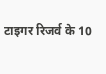टाइगर रिजर्व के 10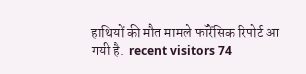हाथियों की मौत मामले फॉरेंसिक रिपोर्ट आ गयी है.  recent visitors 74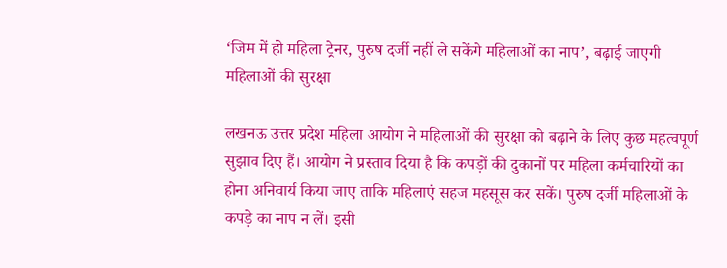‘जिम में हो महिला ट्रेनर, पुरुष दर्जी नहीं ले सकेंगे महिलाओं का नाप’, बढ़ाई जाएगी महिलाओं की सुरक्षा

लखनऊ उत्तर प्रदेश महिला आयोग ने महिलाओं की सुरक्षा को बढ़ाने के लिए कुछ महत्वपूर्ण सुझाव दिए हैं। आयोग ने प्रस्ताव दिया है कि कपड़ों की दुकानों पर महिला कर्मचारियों का होना अनिवार्य किया जाए ताकि महिलाएं सहज महसूस कर सकें। पुरुष दर्जी महिलाओं के कपड़े का नाप न लें। इसी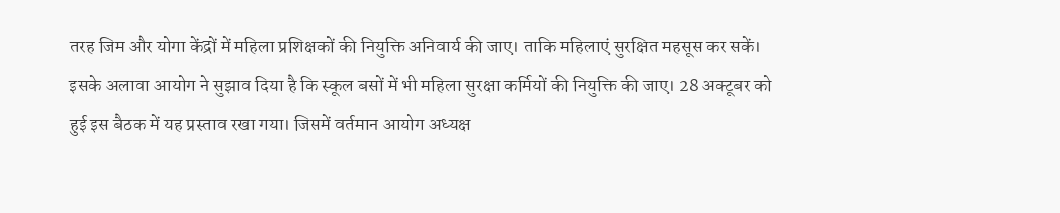तरह जिम और योगा केंद्रों में महिला प्रशिक्षकों की नियुक्ति अनिवार्य की जाए। ताकि महिलाएं सुरक्षित महसूस कर सकें। इसके अलावा आयोग ने सुझाव दिया है कि स्कूल बसों में भी महिला सुरक्षा कर्मियों की नियुक्ति की जाए। 28 अक्टूबर को हुई इस बैठक में यह प्रस्ताव रखा गया। जिसमें वर्तमान आयोग अध्यक्ष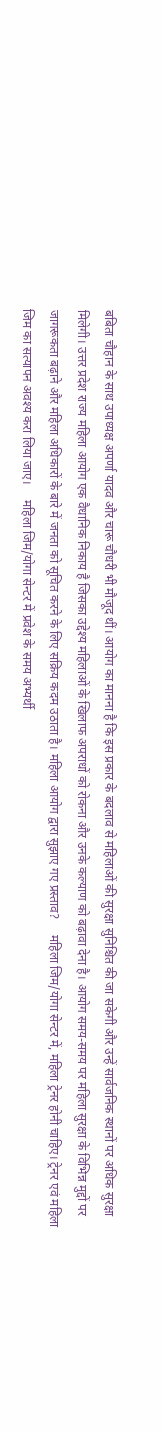बबिता चौहान के साथ उपाध्यक्ष अपर्णा यादव और चारू चौधरी भी मौजूद थीं। आयोग का मानना है कि इस प्रकार के बदलाव से महिलाओं की सुरक्षा सुनिश्चित की जा सकेगी और उन्हें सार्वजनिक स्थानों पर अधिक सुरक्षा मिलेगी। उत्तर प्रदेश राज्य महिला आयोग एक वैधानिक निकाय है जिसका उद्देश्य महिलाओं के खिलाफ अपराधों को रोकना और उनके कल्याण को बढ़ावा देना है। आयोग समय-समय पर महिला सुरक्षा के विभिन्न मुद्दों पर जागरूकता बढ़ाने और महिला अधिकारों के बारे में जनता को सूचित करने के लिए सक्रिय कदम उठाता है। महिला आयोग द्वारा सुझाए गए प्रस्ताव?     महिला जिम/योगा सेन्टर में, महिला ट्रेनर होनी चाहिए। ट्रेनर एवं महिला जिम का सत्यापन अवश्य करा लिया जाए।     महिला जिम/योगा सेन्टर में प्रवेश के समय अभ्यर्थी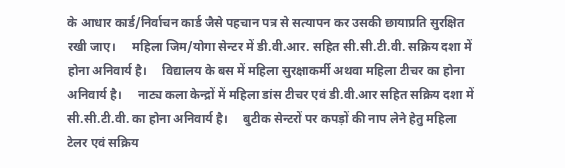के आधार कार्ड/निर्वाचन कार्ड जैसे पहचान पत्र से सत्यापन कर उसकी छायाप्रति सुरक्षित रखी जाए।     महिला जिम/योगा सेन्टर में डी.वी.आर. सहित सी.सी.टी.वी. सक्रिय दशा में होना अनिवार्य है।     विद्यालय के बस में महिला सुरक्षाकर्मी अथवा महिला टीचर का होना अनिवार्य है।     नाट्य कला केन्द्रों में महिला डांस टीचर एवं डी.वी.आर सहित सक्रिय दशा में सी.सी.टी.वी. का होना अनिवार्य है।     बुटीक सेन्टरों पर कपड़ों की नाप लेने हेतु महिला टेलर एवं सक्रिय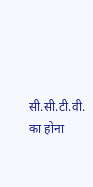सी.सी.टी.वी. का होना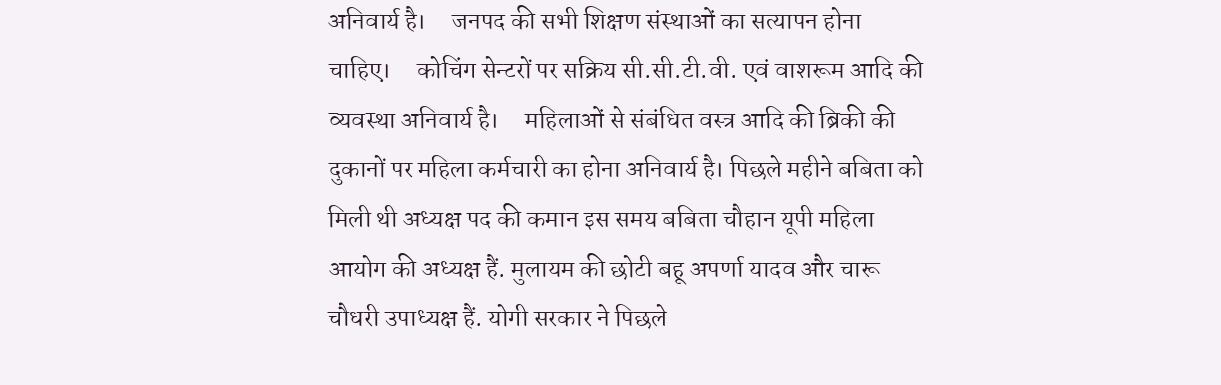अनिवार्य है।     जनपद की सभी शिक्षण संस्थाओं का सत्यापन होना चाहिए।     कोचिंग सेन्टरों पर सक्रिय सी.सी.टी.वी. एवं वाशरूम आदि की व्यवस्था अनिवार्य है।     महिलाओं से संबंधित वस्त्र आदि की ब्रिकी की दुकानों पर महिला कर्मचारी का होना अनिवार्य है। पिछले महीने बबिता को मिली थी अध्यक्ष पद की कमान इस समय बबिता चौहान यूपी महिला आयोग की अध्यक्ष हैं. मुलायम की छोटी बहू अपर्णा यादव और चारू चौधरी उपाध्यक्ष हैं. योगी सरकार ने पिछले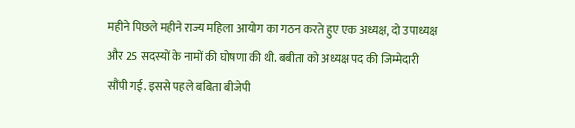महीने पिछले महीने राज्य महिला आयोग का गठन करते हुए एक अध्यक्ष, दो उपाध्यक्ष और 25 सदस्यों के नामों की घोषणा की थी. बबीता को अध्यक्ष पद की जिम्मेदारी सौंपी गई. इससे पहले बबिता बीजेपी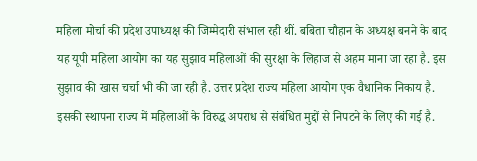महिला मोर्चा की प्रदेश उपाध्यक्ष की जिम्मेदारी संभाल रही थीं. बबिता चौहान के अध्यक्ष बनने के बाद यह यूपी महिला आयोग का यह सुझाव महिलाओं की सुरक्षा के लिहाज से अहम माना जा रहा है. इस सुझाव की खास चर्चा भी की जा रही है. उत्तर प्रदेश राज्य महिला आयोग एक वैधानिक निकाय है. इसकी स्थापना राज्य में महिलाओं के विरुद्ध अपराध से संबंधित मुद्दों से निपटने के लिए की गई है.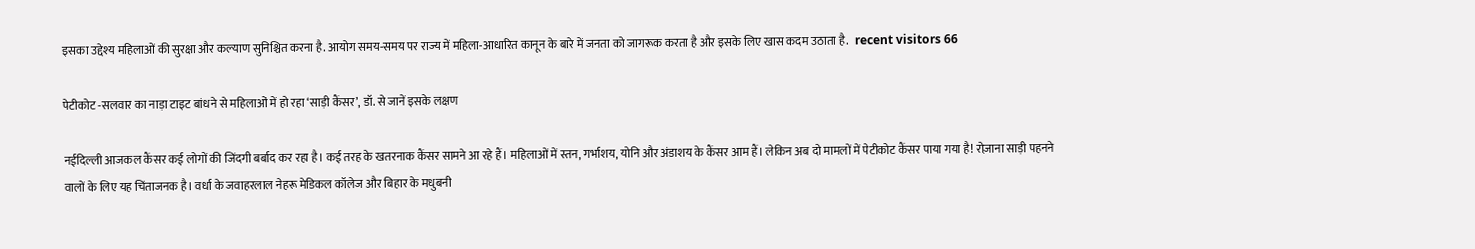इसका उद्देश्य महिलाओं की सुरक्षा और कल्याण सुनिश्चित करना है. आयोग समय-समय पर राज्य में महिला-आधारित कानून के बारे में जनता को जागरूक करता है और इसके लिए खास कदम उठाता है.   recent visitors 66

पेटीकोट -सलवार का नाड़ा टाइट बांधने से महिलाओं में हो रहा ‘साड़ी कैंसर’, डॉ. से जानें इसके लक्षण

नईदिल्ली आजकल कैंसर कई लोगों की जिंदगी बर्बाद कर रहा है। कई तरह के खतरनाक कैंसर सामने आ रहे हैं। महिलाओं में स्तन, गर्भाशय, योनि और अंडाशय के कैंसर आम हैं। लेकिन अब दो मामलों में पेटीकोट कैंसर पाया गया है! रोज़ाना साड़ी पहनने वालों के लिए यह चिंताजनक है। वर्धा के जवाहरलाल नेहरू मेडिकल कॉलेज और बिहार के मधुबनी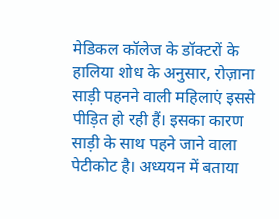मेडिकल कॉलेज के डॉक्टरों के हालिया शोध के अनुसार, रोज़ाना साड़ी पहनने वाली महिलाएं इससे पीड़ित हो रही हैं। इसका कारण साड़ी के साथ पहने जाने वाला पेटीकोट है। अध्ययन में बताया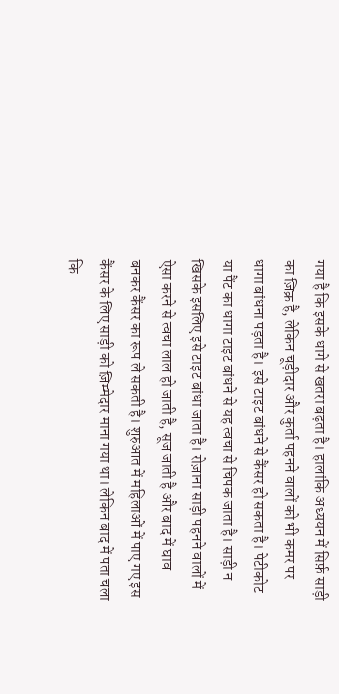गया है कि इसके धागे से खतरा बढ़ता है। हालांकि अध्ययन में सिर्फ़ साड़ी का ज़िक्र है, लेकिन चूड़ीदार और कुर्ता पहनने वालों को भी कमर पर धागा बांधना पड़ता है। इसे टाइट बांधने से कैंसर हो सकता है। पेटीकोट या पैंट का धागा टाइट बांधने से यह त्वचा से चिपक जाता है। साड़ी न खिसके इसलिए इसे टाइट बांधा जाता है। रोज़ाना साड़ी पहनने वालों में ऐसा करने से त्वचा लाल हो जाती है, सूज जाती है और बाद में घाव बनकर कैंसर का रूप ले सकती है। शुरुआत में महिलाओं में पाए गए इस कैंसर के लिए साड़ी को ज़िम्मेदार माना गया था। लेकिन बाद में पता चला कि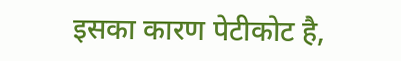इसका कारण पेटीकोट है,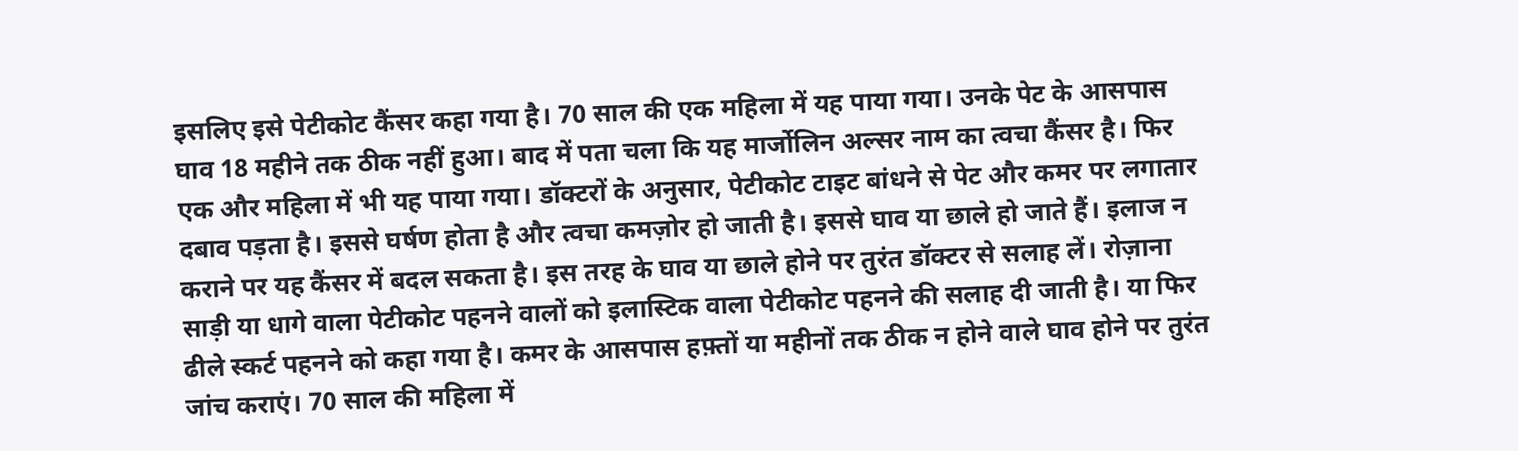इसलिए इसे पेटीकोट कैंसर कहा गया है। 70 साल की एक महिला में यह पाया गया। उनके पेट के आसपास घाव 18 महीने तक ठीक नहीं हुआ। बाद में पता चला कि यह मार्जोलिन अल्सर नाम का त्वचा कैंसर है। फिर एक और महिला में भी यह पाया गया। डॉक्टरों के अनुसार, पेटीकोट टाइट बांधने से पेट और कमर पर लगातार दबाव पड़ता है। इससे घर्षण होता है और त्वचा कमज़ोर हो जाती है। इससे घाव या छाले हो जाते हैं। इलाज न कराने पर यह कैंसर में बदल सकता है। इस तरह के घाव या छाले होने पर तुरंत डॉक्टर से सलाह लें। रोज़ाना साड़ी या धागे वाला पेटीकोट पहनने वालों को इलास्टिक वाला पेटीकोट पहनने की सलाह दी जाती है। या फिर ढीले स्कर्ट पहनने को कहा गया है। कमर के आसपास हफ़्तों या महीनों तक ठीक न होने वाले घाव होने पर तुरंत जांच कराएं। 70 साल की महिला में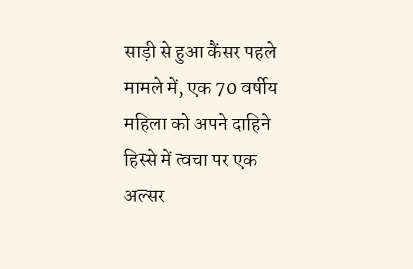साड़ी से हुआ कैंसर पहले मामले में, एक 70 वर्षीय महिला को अपने दाहिने हिस्से में त्वचा पर एक अल्सर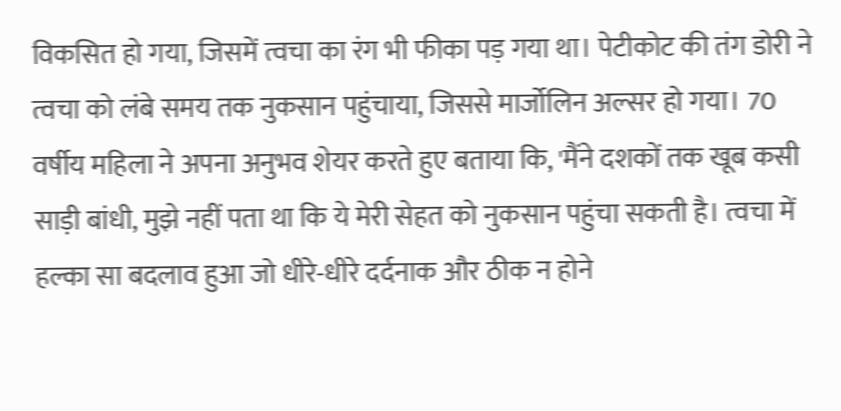विकसित हो गया, जिसमें त्वचा का रंग भी फीका पड़ गया था। पेटीकोट की तंग डोरी ने त्वचा को लंबे समय तक नुकसान पहुंचाया, जिससे मार्जोलिन अल्सर हो गया। 70 वर्षीय महिला ने अपना अनुभव शेयर करते हुए बताया कि, 'मैंने दशकों तक खूब कसी साड़ी बांधी, मुझे नहीं पता था कि ये मेरी सेहत को नुकसान पहुंचा सकती है। त्वचा में हल्का सा बदलाव हुआ जो धीरे-धीरे दर्दनाक और ठीक न होने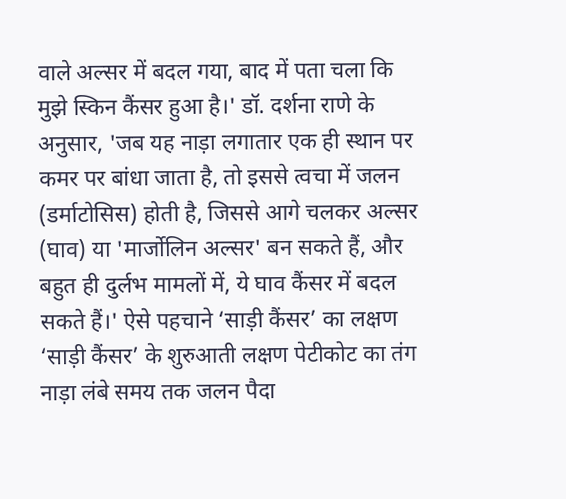वाले अल्सर में बदल गया, बाद में पता चला कि मुझे स्‍किन कैंसर हुआ है।' डॉ. दर्शना राणे के अनुसार, 'जब यह नाड़ा लगातार एक ही स्थान पर कमर पर बांधा जाता है, तो इससे त्वचा में जलन (डर्माटोसिस) होती है, जिससे आगे चलकर अल्सर (घाव) या 'मार्जोलिन अल्सर' बन सकते हैं, और बहुत ही दुर्लभ मामलों में, ये घाव कैंसर में बदल सकते हैं।' ऐसे पहचाने ‘साड़ी कैंसर’ का लक्षण ‘साड़ी कैंसर’ के शुरुआती लक्षण पेटीकोट का तंग नाड़ा लंबे समय तक जलन पैदा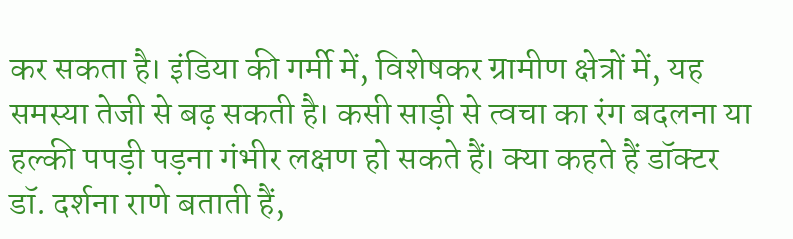कर सकता है। इंडिया की गर्मी में, विशेषकर ग्रामीण क्षेत्रों में, यह समस्या तेजी से बढ़ सकती है। कसी साड़ी से त्वचा का रंग बदलना या हल्की पपड़ी पड़ना गंभीर लक्षण हो सकते हैं। क्‍या कहते हैं डॉक्‍टर डॉ. दर्शना राणे बताती हैं,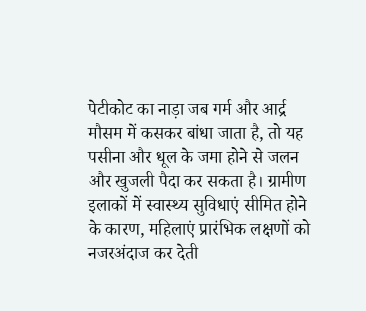पेटीकोट का नाड़ा जब गर्म और आर्द्र मौसम में कसकर बांधा जाता है, तो यह पसीना और धूल के जमा होने से जलन और खुजली पैदा कर सकता है। ग्रामीण इलाकों में स्वास्थ्य सुविधाएं सीमित होने के कारण, महिलाएं प्रारंभिक लक्षणों को नजरअंदाज कर देती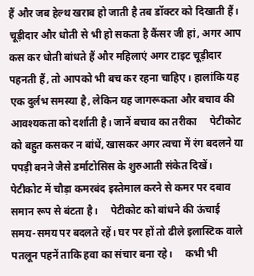हैं और जब हेल्‍थ खराब हो जाती है तब डॉक्‍टर को दिखाती हैं। चूड़ीदार और धोती से भी हो सकता है कैंसर जी हां, अगर आप कस कर धोती बांधते हैं और महिलाएं अगर टाइट चूड़ीदार पहनती हैं, तो आपको भी बच कर रहना चाहिए। हालांकि यह एक दुर्लभ समस्या है, लेकिन यह जागरूकता और बचाव की आवश्यकता को दर्शाती है। जानें बचाव का तरीका     पेटीकोट को बहुत कसकर न बांधें, खासकर अगर त्वचा में रंग बदलने या पपड़ी बनने जैसे डर्माटोसिस के शुरुआती संकेत दिखें।     पेटीकोट में चौड़ा कमरबंद इस्तेमाल करने से कमर पर दबाव समान रूप से बंटता है।     पेटीकोट को बांधने की ऊंचाई समय-समय पर बदलते रहें। घर पर हों तो ढीले इलास्टिक वाले पतलून पहनें ताकि हवा का संचार बना रहे।     कभी भी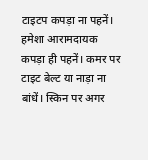टाइटप कपड़ा ना पहनें। हमेशा आरामदायक कपड़ा ही पहनें। कमर पर टाइट बेल्‍ट या नाड़ा ना बांधें। स्‍किन पर अगर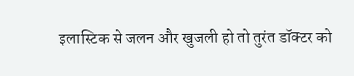इलास्‍टिक से जलन और खुजली हो तो तुरंत डॉक्‍टर को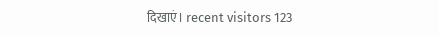दिखाएं। recent visitors 123